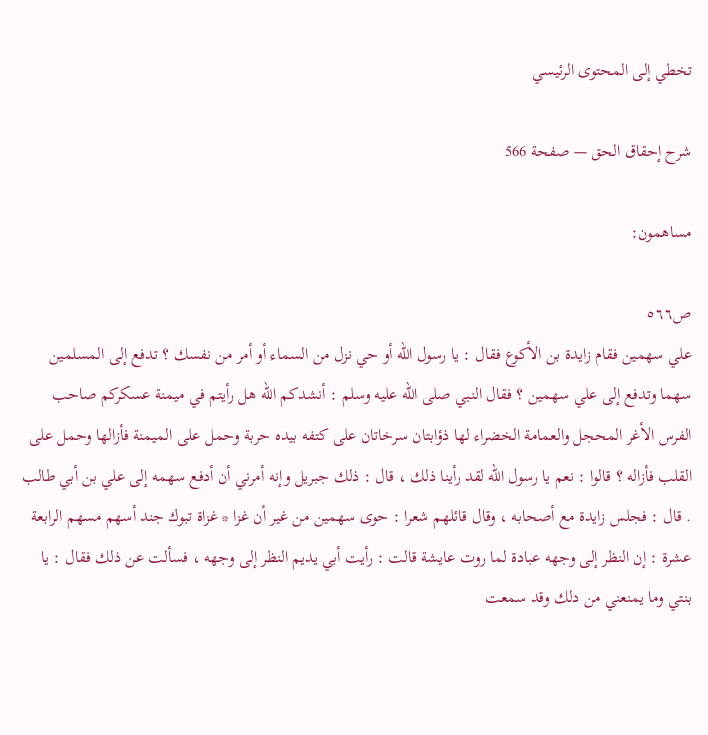تخطي إلى المحتوى الرئيسي

شرح إحقاق الحق — صفحة 566

مساهمون:

ص٥٦٦
علي سهمين فقام زايدة بن الأكوع فقال : يا رسول الله أو حي نزل من السماء أو أمر من نفسك ؟ تدفع إلى المسلمين سهما وتدفع إلى علي سهمين ؟ فقال النبي صلى الله عليه وسلم : أنشدكم الله هل رأيتم في ميمنة عسكركم صاحب الفرس الأغر المحجل والعمامة الخضراء لها ذؤابتان سرخاتان على كتفه بيده حربة وحمل على الميمنة فأزالها وحمل على القلب فأزاله ؟ قالوا : نعم يا رسول الله لقد رأينا ذلك ، قال : ذلك جبريل وإنه أمرني أن أدفع سهمه إلى علي بن أبي طالب . قال : فجلس زايدة مع أصحابه ، وقال قائلهم شعرا : حوى سهمين من غير أن غزا * غزاة تبوك جند أسهم مسهم الرابعة عشرة : إن النظر إلى وجهه عبادة لما روت عايشة قالت : رأيت أبي يديم النظر إلى وجهه ، فسألت عن ذلك فقال : يا بنتي وما يمنعني من دلك وقد سمعت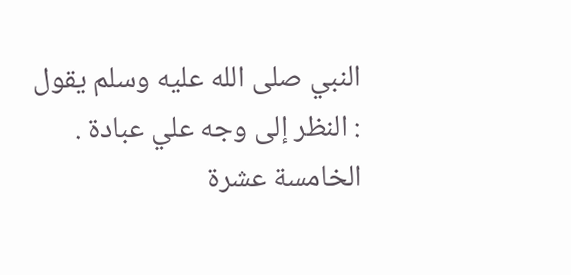النبي صلى الله عليه وسلم يقول : النظر إلى وجه علي عبادة . الخامسة عشرة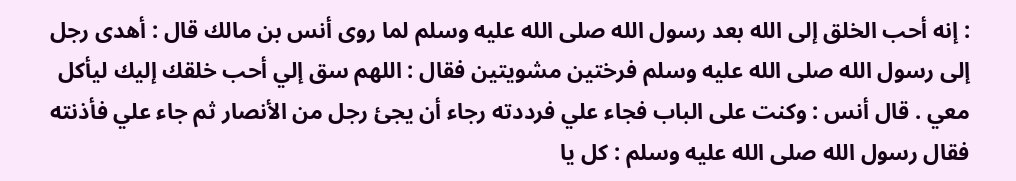: إنه أحب الخلق إلى الله بعد رسول الله صلى الله عليه وسلم لما روى أنس بن مالك قال : أهدى رجل إلى رسول الله صلى الله عليه وسلم فرختين مشويتين فقال : اللهم سق إلي أحب خلقك إليك ليأكل معي . قال أنس : وكنت على الباب فجاء علي فرددته رجاء أن يجئ رجل من الأنصار ثم جاء علي فأذنته فقال رسول الله صلى الله عليه وسلم : كل يا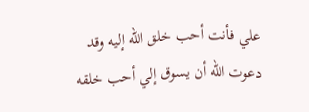علي فأنت أحب خلق الله إليه وقد دعوت الله أن يسوق إلي أحب خلقه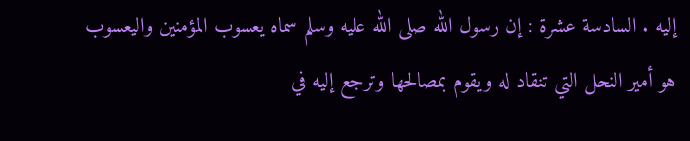إليه . السادسة عشرة : إن رسول الله صلى الله عليه وسلم سماه يعسوب المؤمنين واليعسوب هو أمير النحل التي تنقاد له ويقوم بمصالحها وترجع إليه في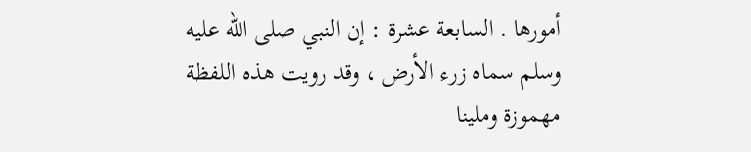أمورها . السابعة عشرة : إن النبي صلى الله عليه وسلم سماه زرء الأرض ، وقد رويت هذه اللفظة مهموزة وملينا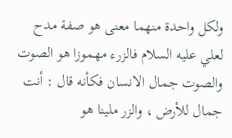ولكل واحدة منهما معنى هو صفة مدح لعلي عليه السلام فالزرء مهموزا هو الصوت والصوت جمال الانسان فكأنه قال : أنت جمال للأرض ، والزر ملينا هو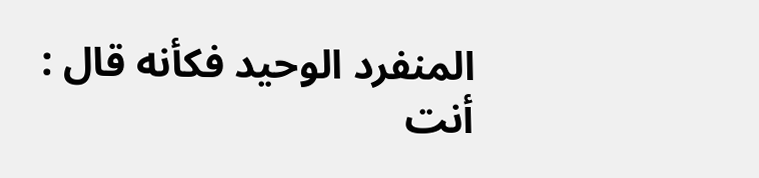المنفرد الوحيد فكأنه قال : أنت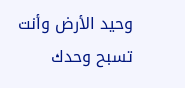وحيد الأرض وأنت تسبح وحدك